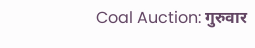Coal Auction: गुरुवार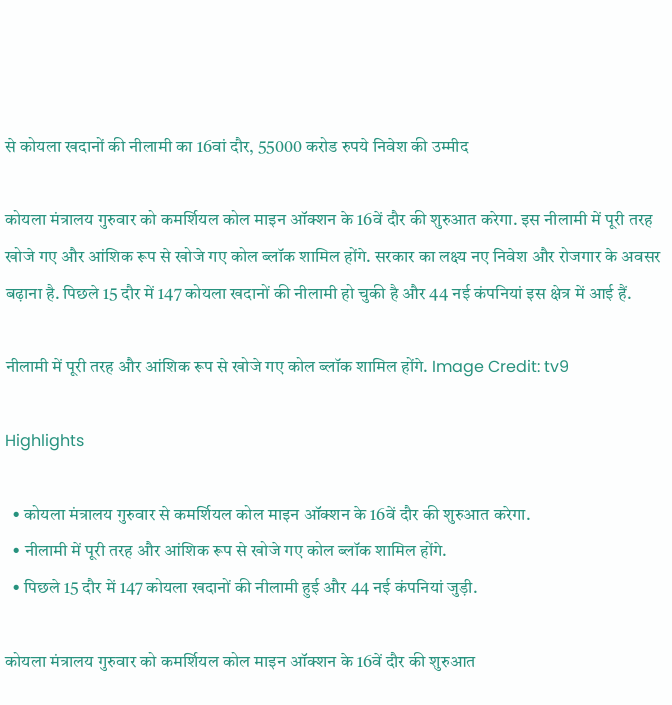से कोयला खदानों की नीलामी का 16वां दौर, 55000 करोड रुपये निवेश की उम्मीद

कोयला मंत्रालय गुरुवार को कमर्शियल कोल माइन ऑक्शन के 16वें दौर की शुरुआत करेगा. इस नीलामी में पूरी तरह खोजे गए और आंशिक रूप से खोजे गए कोल ब्लॉक शामिल होंगे. सरकार का लक्ष्य नए निवेश और रोजगार के अवसर बढ़ाना है. पिछले 15 दौर में 147 कोयला खदानों की नीलामी हो चुकी है और 44 नई कंपनियां इस क्षेत्र में आई हैं.

नीलामी में पूरी तरह और आंशिक रूप से खोजे गए कोल ब्लॉक शामिल होंगे. Image Credit: tv9

Highlights

  • कोयला मंत्रालय गुरुवार से कमर्शियल कोल माइन ऑक्शन के 16वें दौर की शुरुआत करेगा.
  • नीलामी में पूरी तरह और आंशिक रूप से खोजे गए कोल ब्लॉक शामिल होंगे.
  • पिछले 15 दौर में 147 कोयला खदानों की नीलामी हुई और 44 नई कंपनियां जुड़ी.

कोयला मंत्रालय गुरुवार को कमर्शियल कोल माइन ऑक्शन के 16वें दौर की शुरुआत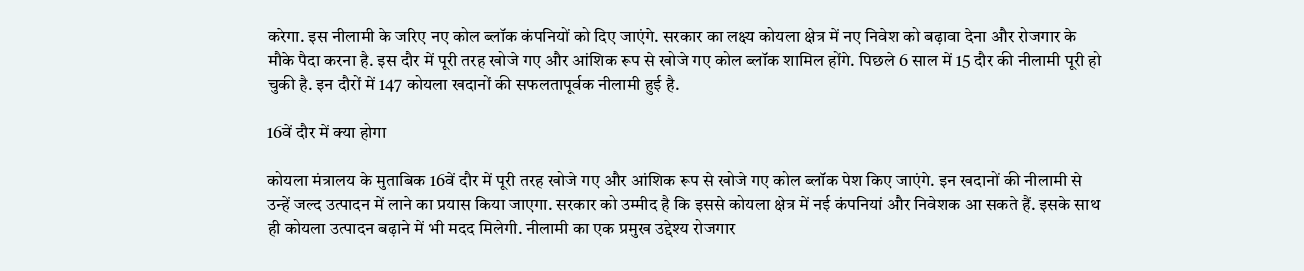करेगा. इस नीलामी के जरिए नए कोल ब्लॉक कंपनियों को दिए जाएंगे. सरकार का लक्ष्य कोयला क्षेत्र में नए निवेश को बढ़ावा देना और रोजगार के मौके पैदा करना है. इस दौर में पूरी तरह खोजे गए और आंशिक रूप से खोजे गए कोल ब्लॉक शामिल होंगे. पिछले 6 साल में 15 दौर की नीलामी पूरी हो चुकी है. इन दौरों में 147 कोयला खदानों की सफलतापूर्वक नीलामी हुई है.

16वें दौर में क्या होगा

कोयला मंत्रालय के मुताबिक 16वें दौर में पूरी तरह खोजे गए और आंशिक रूप से खोजे गए कोल ब्लॉक पेश किए जाएंगे. इन खदानों की नीलामी से उन्हें जल्द उत्पादन में लाने का प्रयास किया जाएगा. सरकार को उम्मीद है कि इससे कोयला क्षेत्र में नई कंपनियां और निवेशक आ सकते हैं. इसके साथ ही कोयला उत्पादन बढ़ाने में भी मदद मिलेगी. नीलामी का एक प्रमुख उद्देश्य रोजगार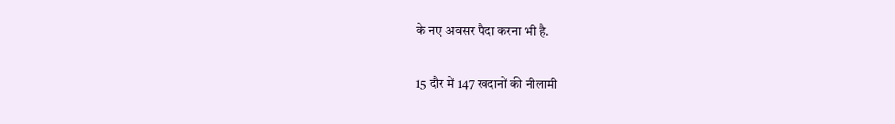के नए अवसर पैदा करना भी है.

15 दौर में 147 खदानों की नीलामी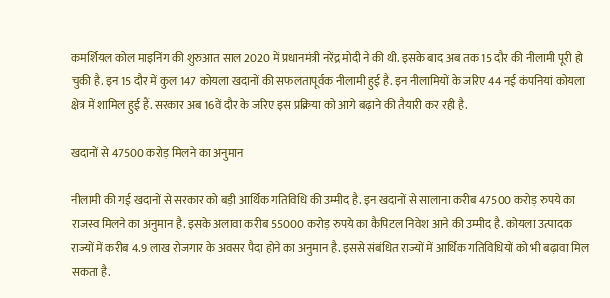कमर्शियल कोल माइनिंग की शुरुआत साल 2020 में प्रधानमंत्री नरेंद्र मोदी ने की थी. इसके बाद अब तक 15 दौर की नीलामी पूरी हो चुकी है. इन 15 दौर में कुल 147 कोयला खदानों की सफलतापूर्वक नीलामी हुई है. इन नीलामियों के जरिए 44 नई कंपनियां कोयला क्षेत्र में शामिल हुई हैं. सरकार अब 16वें दौर के जरिए इस प्रक्रिया को आगे बढ़ाने की तैयारी कर रही है.

खदानों से 47500 करोड़ मिलने का अनुमान

नीलामी की गई खदानों से सरकार को बड़ी आर्थिक गतिविधि की उम्मीद है. इन खदानों से सालाना करीब 47500 करोड़ रुपये का राजस्व मिलने का अनुमान है. इसके अलावा करीब 55000 करोड़ रुपये का कैपिटल निवेश आने की उम्मीद है. कोयला उत्पादक राज्यों में करीब 4.9 लाख रोजगार के अवसर पैदा होने का अनुमान है. इससे संबंधित राज्यों में आर्थिक गतिविधियों को भी बढ़ावा मिल सकता है.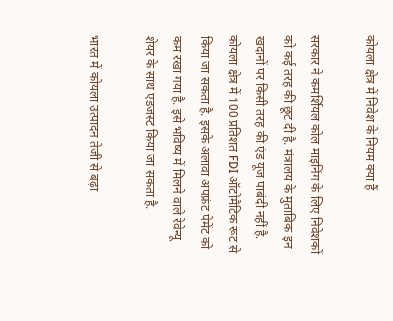कोयला क्षेत्र में निवेश के नियम क्या हैं

सरकार ने कमर्शियल कोल माइनिंग के लिए निवेशकों को कई तरह की छूट दी है. मंत्रालय के मुताबिक इन खदानों पर किसी तरह की एंड यूज पाबंदी नहीं है. कोयला क्षेत्र में 100 प्रतिशत FDI ऑटोमैटिक रूट से किया जा सकता है. इसके अलावा अपफ्रंट पेमेंट को कम रखा गया है. इसे भविष्य में मिलने वाले रेवेन्यू शेयर के साथ एडजस्ट किया जा सकता है.

भारत में कोयला उत्पादन तेजी से बढ़ा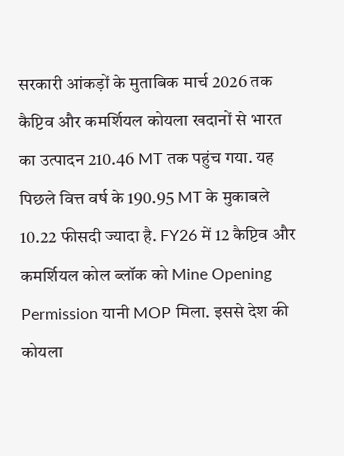सरकारी आंकड़ों के मुताबिक मार्च 2026 तक कैप्टिव और कमर्शियल कोयला खदानों से भारत का उत्पादन 210.46 MT तक पहुंच गया. यह पिछले वित्त वर्ष के 190.95 MT के मुकाबले 10.22 फीसदी ज्यादा है. FY26 में 12 कैप्टिव और कमर्शियल कोल ब्लॉक को Mine Opening Permission यानी MOP मिला. इससे देश की कोयला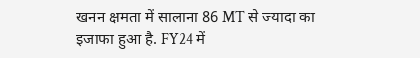खनन क्षमता में सालाना 86 MT से ज्यादा का इजाफा हुआ है. FY24 में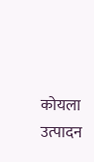कोयला उत्पादन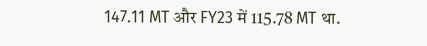147.11 MT और FY23 में 115.78 MT था.